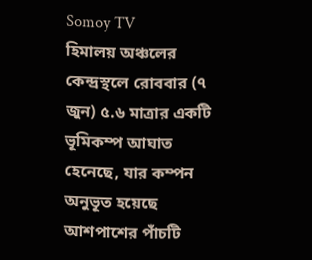Somoy TV
হিমালয় অঞ্চলের কেন্দ্রস্থলে রোববার (৭ জুন) ৫.৬ মাত্রার একটি ভূমিকম্প আঘাত হেনেছে, যার কম্পন অনুভূত হয়েছে আশপাশের পাঁচটি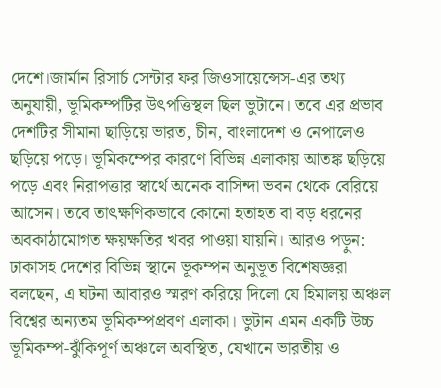দেশে।জার্মান রিসার্চ সেন্টার ফর জিওসায়েন্সেস-এর তথ্য অনুযায়ী, ভূমিকম্পটির উৎপত্তিস্থল ছিল ভুটানে। তবে এর প্রভাব দেশটির সীমানা ছাড়িয়ে ভারত, চীন, বাংলাদেশ ও নেপালেও ছড়িয়ে পড়ে। ভূমিকম্পের কারণে বিভিন্ন এলাকায় আতঙ্ক ছড়িয়ে পড়ে এবং নিরাপত্তার স্বার্থে অনেক বাসিন্দা ভবন থেকে বেরিয়ে আসেন। তবে তাৎক্ষণিকভাবে কোনো হতাহত বা বড় ধরনের অবকাঠামোগত ক্ষয়ক্ষতির খবর পাওয়া যায়নি। আরও পড়ুন: ঢাকাসহ দেশের বিভিন্ন স্থানে ভূকম্পন অনুভূত বিশেষজ্ঞরা বলছেন, এ ঘটনা আবারও স্মরণ করিয়ে দিলো যে হিমালয় অঞ্চল বিশ্বের অন্যতম ভূমিকম্পপ্রবণ এলাকা। ভুটান এমন একটি উচ্চ ভূমিকম্প-ঝুঁকিপূর্ণ অঞ্চলে অবস্থিত, যেখানে ভারতীয় ও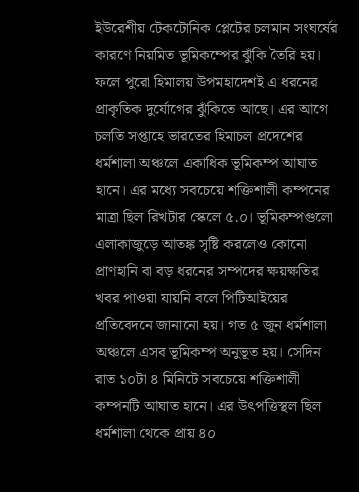ইউরেশীয় টেকটোনিক প্লেটের চলমান সংঘর্ষের কারণে নিয়মিত ভূমিকম্পের ঝুঁকি তৈরি হয়। ফলে পুরো হিমালয় উপমহাদেশই এ ধরনের প্রাকৃতিক দুর্যোগের ঝুঁকিতে আছে। এর আগে চলতি সপ্তাহে ভারতের হিমাচল প্রদেশের ধর্মশালা অঞ্চলে একাধিক ভূমিকম্প আঘাত হানে। এর মধ্যে সবচেয়ে শক্তিশালী কম্পনের মাত্রা ছিল রিখটার স্কেলে ৫.০। ভূমিকম্পগুলো এলাকাজুড়ে আতঙ্ক সৃষ্টি করলেও কোনো প্রাণহানি বা বড় ধরনের সম্পদের ক্ষয়ক্ষতির খবর পাওয়া যায়নি বলে পিটিআইয়ের প্রতিবেদনে জানানো হয়। গত ৫ জুন ধর্মশালা অঞ্চলে এসব ভূমিকম্প অনুভূত হয়। সেদিন রাত ১০টা ৪ মিনিটে সবচেয়ে শক্তিশালী কম্পনটি আঘাত হানে। এর উৎপত্তিস্থল ছিল ধর্মশালা থেকে প্রায় ৪০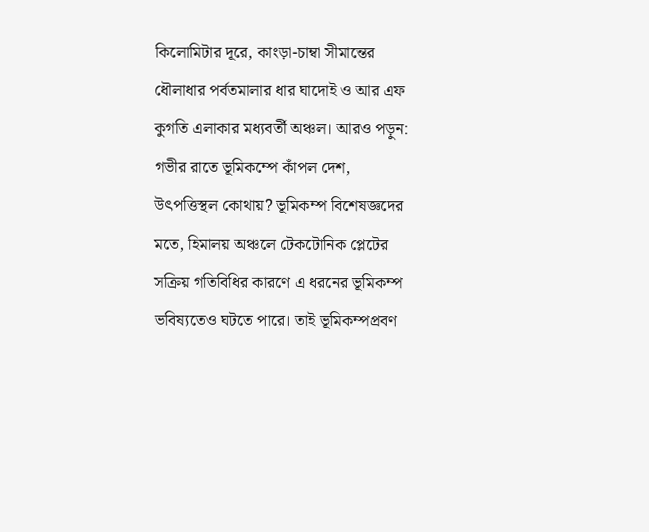কিলোমিটার দূরে, কাংড়া-চাম্বা সীমান্তের ধৌলাধার পর্বতমালার ধার ঘাদোই ও আর এফ কুগতি এলাকার মধ্যবর্তী অঞ্চল। আরও পড়ুন: গভীর রাতে ভূমিকম্পে কাঁপল দেশ, উৎপত্তিস্থল কোথায়? ভূমিকম্প বিশেষজ্ঞদের মতে, হিমালয় অঞ্চলে টেকটোনিক প্লেটের সক্রিয় গতিবিধির কারণে এ ধরনের ভূমিকম্প ভবিষ্যতেও ঘটতে পারে। তাই ভূমিকম্পপ্রবণ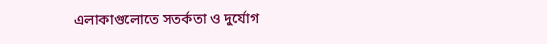এলাকাগুলোতে সতর্কতা ও দুর্যোগ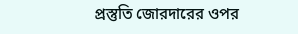প্রস্তুতি জোরদারের ওপর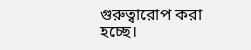গুরুত্বারোপ করা হচ্ছে।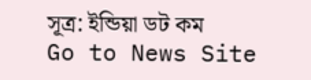সূত্র: ইন্ডিয়া ডট কম
Go to News Site